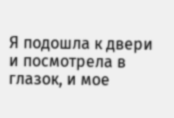Я подошла к двери и посмотрела в глазок, и мое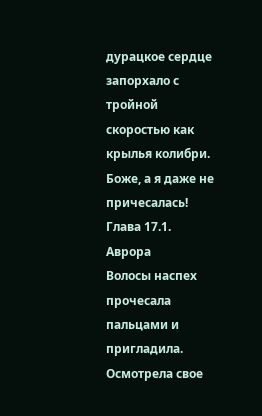дурацкое сердце запорхало с тройной скоростью как крылья колибри.
Боже, а я даже не причесалась!
Глава 17.1.
Аврора
Волосы наспех прочесала пальцами и пригладила. Осмотрела свое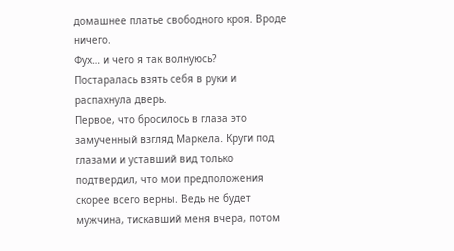домашнее платье свободного кроя. Вроде ничего.
Фух… и чего я так волнуюсь?
Постаралась взять себя в руки и распахнула дверь.
Первое, что бросилось в глаза это замученный взгляд Маркела. Круги под глазами и уставший вид только подтвердил, что мои предположения скорее всего верны. Ведь не будет мужчина, тискавший меня вчера, потом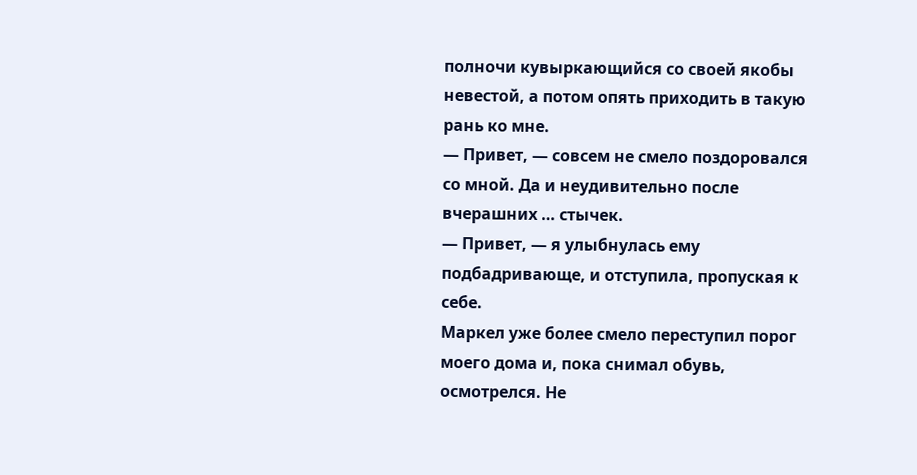полночи кувыркающийся со своей якобы невестой, а потом опять приходить в такую рань ко мне.
— Привет, — совсем не смело поздоровался со мной. Да и неудивительно после вчерашних … стычек.
— Привет, — я улыбнулась ему подбадривающе, и отступила, пропуская к себе.
Маркел уже более смело переступил порог моего дома и, пока снимал обувь, осмотрелся. Не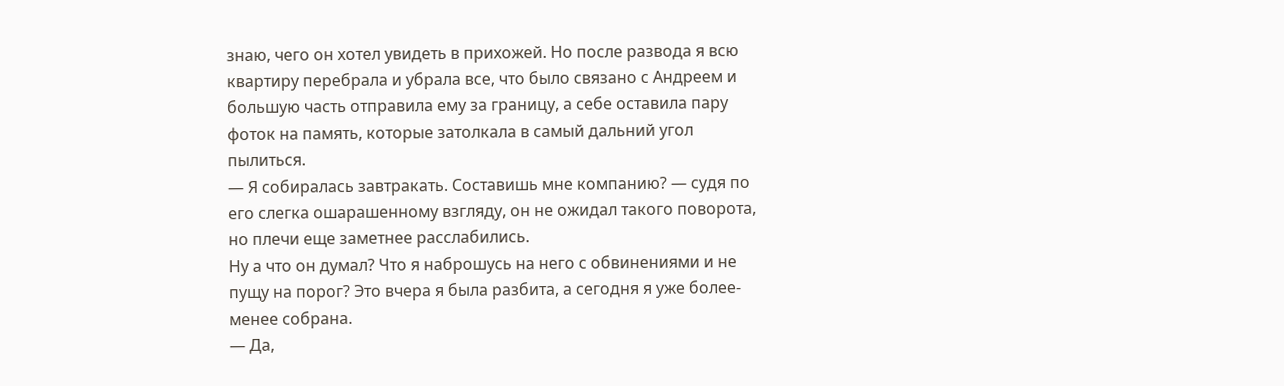знаю, чего он хотел увидеть в прихожей. Но после развода я всю квартиру перебрала и убрала все, что было связано с Андреем и большую часть отправила ему за границу, а себе оставила пару фоток на память, которые затолкала в самый дальний угол пылиться.
— Я собиралась завтракать. Составишь мне компанию? — судя по его слегка ошарашенному взгляду, он не ожидал такого поворота, но плечи еще заметнее расслабились.
Ну а что он думал? Что я наброшусь на него с обвинениями и не пущу на порог? Это вчера я была разбита, а сегодня я уже более-менее собрана.
— Да,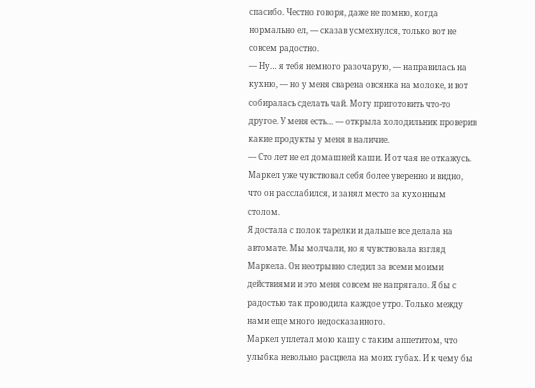спасибо. Честно говоря, даже не помню, когда нормально ел, — сказав усмехнулся, только вот не совсем радостно.
— Ну… я тебя немного разочарую, — направилась на кухню, — но у меня сварена овсянка на молоке, и вот собиралась сделать чай. Могу приготовить что-то другое. У меня есть… — открыла холодильник проверив какие продукты у меня в наличие.
— Сто лет не ел домашней каши. И от чая не откажусь.
Маркел уже чувствовал себя более уверенно и видно, что он расслабился, и занял место за кухонным столом.
Я достала с полок тарелки и дальше все делала на автомате. Мы молчали, но я чувствовала взгляд Маркела. Он неотрывно следил за всеми моими действиями и это меня совсем не напрягало. Я бы с радостью так проводила каждое утро. Только между нами еще много недосказанного.
Маркел уплетал мою кашу с таким аппетитом, что улыбка невольно расцвела на моих губах. И к чему бы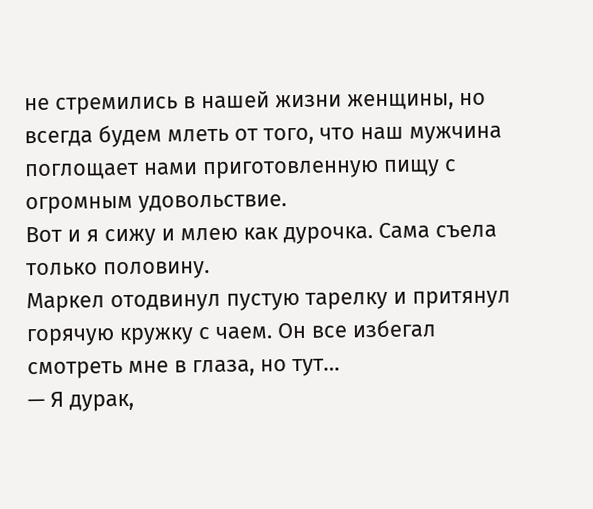не стремились в нашей жизни женщины, но всегда будем млеть от того, что наш мужчина поглощает нами приготовленную пищу с огромным удовольствие.
Вот и я сижу и млею как дурочка. Сама съела только половину.
Маркел отодвинул пустую тарелку и притянул горячую кружку с чаем. Он все избегал смотреть мне в глаза, но тут…
— Я дурак,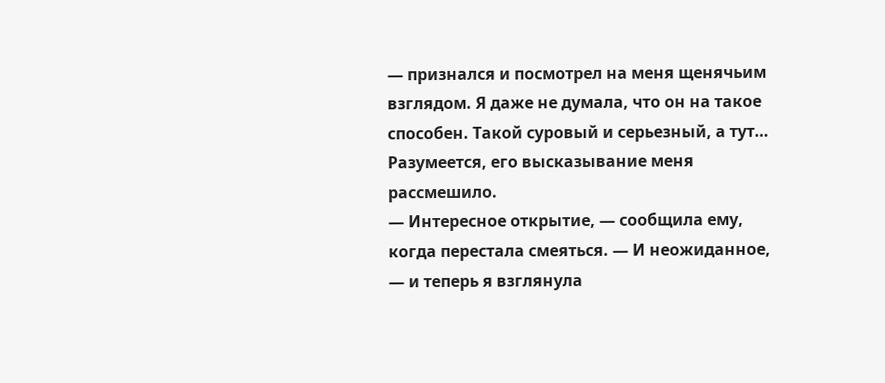— признался и посмотрел на меня щенячьим взглядом. Я даже не думала, что он на такое способен. Такой суровый и серьезный, а тут… Разумеется, его высказывание меня рассмешило.
— Интересное открытие, — сообщила ему, когда перестала смеяться. — И неожиданное, — и теперь я взглянула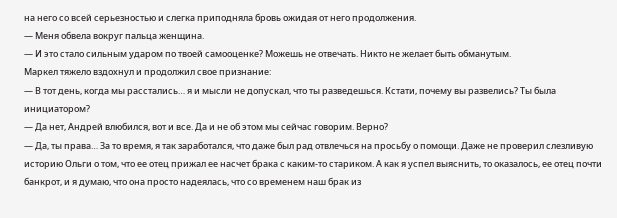на него со всей серьезностью и слегка приподняла бровь ожидая от него продолжения.
— Меня обвела вокруг пальца женщина.
— И это стало сильным ударом по твоей самооценке? Можешь не отвечать. Никто не желает быть обманутым.
Маркел тяжело вздохнул и продолжил свое признание:
— В тот день, когда мы расстались… я и мысли не допускал, что ты разведешься. Кстати, почему вы развелись? Ты была инициатором?
— Да нет, Андрей влюбился, вот и все. Да и не об этом мы сейчас говорим. Верно?
— Да, ты права… За то время, я так заработался, что даже был рад отвлечься на просьбу о помощи. Даже не проверил слезливую историю Ольги о том, что ее отец прижал ее насчет брака с каким-то стариком. А как я успел выяснить, то оказалось, ее отец почти банкрот, и я думаю, что она просто надеялась, что со временем наш брак из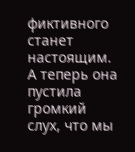фиктивного станет настоящим. А теперь она пустила громкий слух, что мы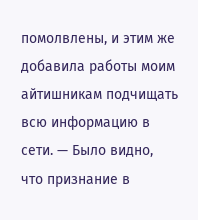помолвлены, и этим же добавила работы моим айтишникам подчищать всю информацию в сети. — Было видно, что признание в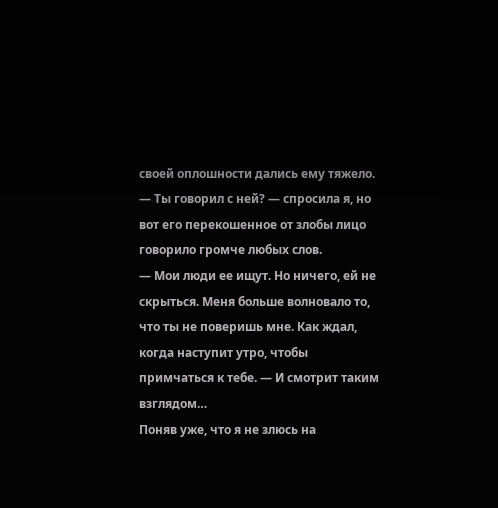своей оплошности дались ему тяжело.
— Ты говорил с ней? — спросила я, но вот его перекошенное от злобы лицо говорило громче любых слов.
— Мои люди ее ищут. Но ничего, ей не скрыться. Меня больше волновало то, что ты не поверишь мне. Как ждал, когда наступит утро, чтобы примчаться к тебе. — И смотрит таким взглядом…
Поняв уже, что я не злюсь на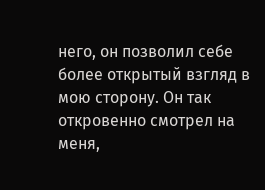него, он позволил себе более открытый взгляд в мою сторону. Он так откровенно смотрел на меня,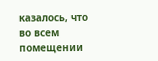казалось, что во всем помещении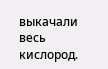выкачали весь кислород.